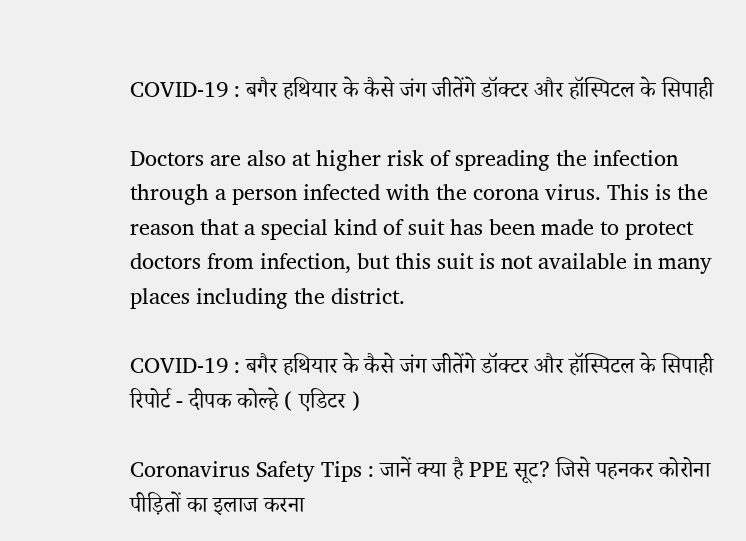COVID-19 : बगैर हथियार के कैसे जंग जीतेंगे डॉक्टर और हॉस्पिटल के सिपाही

Doctors are also at higher risk of spreading the infection through a person infected with the corona virus. This is the reason that a special kind of suit has been made to protect doctors from infection, but this suit is not available in many places including the district.

COVID-19 : बगैर हथियार के कैसे जंग जीतेंगे डॉक्टर और हॉस्पिटल के सिपाही
रिपोर्ट - दीपक कोल्हे ( एडिटर )

Coronavirus Safety Tips : जानें क्या है PPE सूट? जिसे पहनकर कोरोना पीड़ितों का इलाज करना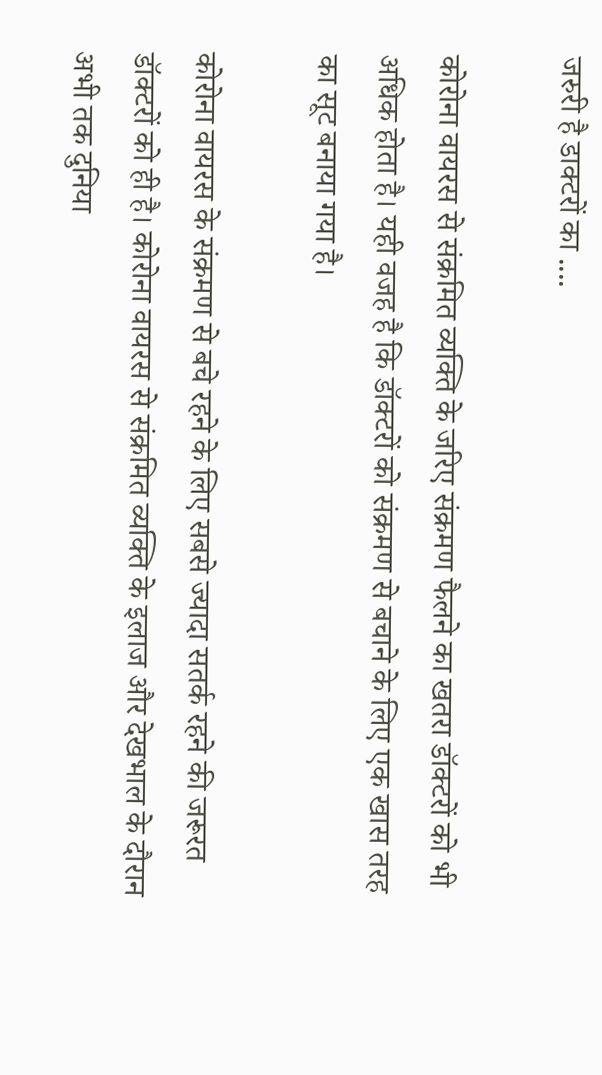जरुरी है डाक्टरों का ....

कोरोना वायरस से संक्रमित व्यक्ति के जरिए संक्रमण फैलने का खतरा डॉक्टरों को भी अधिक होता है। यही वजह है कि डॉक्टरों को संक्रमण से बचाने के लिए एक खास तरह का सूट बनाया गया है।

कोरोना वायरस के संक्रमण से बचे रहने के लिए सबसे ज्यादा सतर्क रहने की जरूरत डॉक्टरों को ही है। कोरोना वायरस से संक्रमित व्यक्ति के इलाज और देखभाल के दौरान अभी तक दुनिया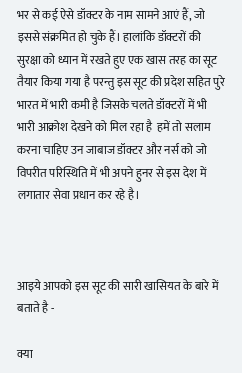भर से कई ऐसे डॉक्टर के नाम सामने आएं हैं, जो इससे संक्रमित हो चुके हैं। हालांकि डॉक्टरों की सुरक्षा को ध्यान में रखते हुए एक खास तरह का सूट तैयार किया गया है परन्तु इस सूट की प्रदेश सहित पुरे भारत में भारी कमी है जिसके चलते डॉक्टरों में भी भारी आक्रोश देखने को मिल रहा है  हमें तो सलाम करना चाहिए उन जाबाज डॉक्टर और नर्स को जो विपरीत परिस्थिति में भी अपने हुनर से इस देश में लगातार सेवा प्रधान कर रहे है।



आइये आपको इस सूट की सारी खासियत के बारे में बताते है -

क्या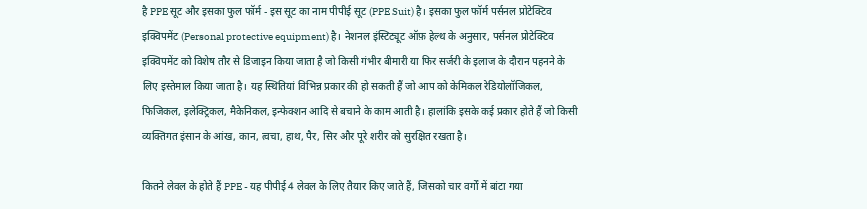है PPE सूट और इसका फुल फॉर्म - इस सूट का नाम पीपीई सूट (PPE Suit) है। इसका फुल फॉर्म पर्सनल प्रोटेक्टिव इक्विपमेंट (Personal protective equipment) है। नेशनल इंस्टिट्यूट ऑफ़ हेल्थ के अनुसार, पर्सनल प्रोटेक्टिव इक्विपमेंट को विशेष तौर से डिजाइन किया जाता है जो किसी गंभीर बीमारी या फिर सर्जरी के इलाज के दौरान पहनने के लिए इस्तेमाल किया जाता है। यह स्थितियां विभिन्न प्रकार की हो सकती हैं जो आप को केमिकल रेडियोलॉजिकल, फिजिकल, इलेक्ट्रिकल, मैकेनिकल, इन्फेक्शन आदि से बचाने के काम आती है। हालांकि इसके कई प्रकार होते हैं जो किसी व्यक्तिगत इंसान के आंख, कान, त्वचा, हाथ, पैर, सिर और पूरे शरीर को सुरक्षित रखता है।

कितने लेवल के होते हैं PPE - यह पीपीई 4 लेवल के लिए तैयार किए जाते हैं, जिसको चार वर्गों में बांटा गया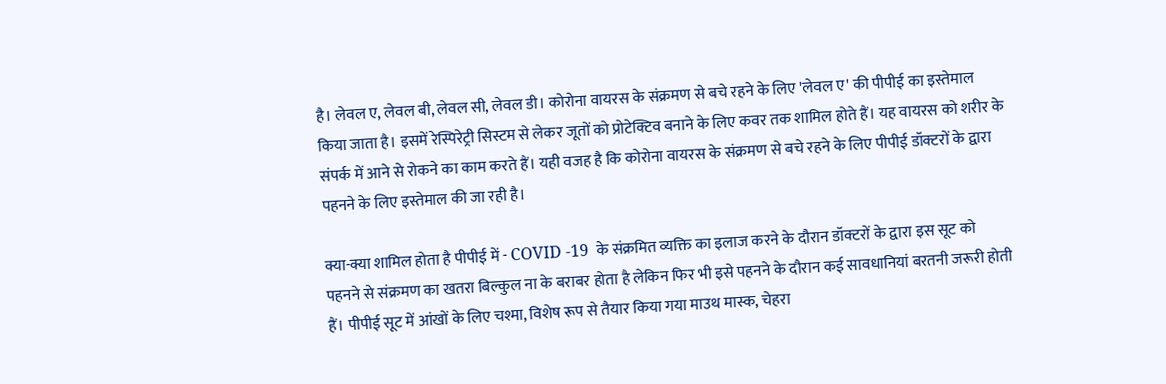है। लेवल ए, लेवल बी, लेवल सी, लेवल डी। कोरोना वायरस के संक्रमण से बचे रहने के लिए 'लेवल ए' की पीपीई का इस्तेमाल किया जाता है। इसमें रेस्पिरेट्री सिस्टम से लेकर जूतों को प्रोटेक्टिव बनाने के लिए कवर तक शामिल होते हैं। यह वायरस को शरीर के संपर्क में आने से रोकने का काम करते हैं। यही वजह है कि कोरोना वायरस के संक्रमण से बचे रहने के लिए पीपीई डॉक्टरों के द्वारा पहनने के लिए इस्तेमाल की जा रही है।

क्या-क्या शामिल होता है पीपीई में - COVID -19  के संक्रमित व्यक्ति का इलाज करने के दौरान डॉक्टरों के द्वारा इस सूट को पहनने से संक्रमण का खतरा बिल्कुल ना के बराबर होता है लेकिन फिर भी इसे पहनने के दौरान कई सावधानियां बरतनी जरूरी होती हैं। पीपीई सूट में आंखों के लिए चश्मा, विशेष रूप से तैयार किया गया माउथ मास्क, चेहरा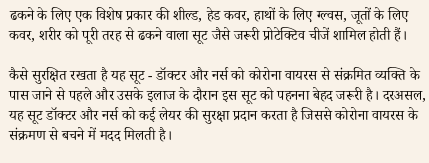ढकने के लिए एक विशेष प्रकार की शील्ड, हेड कवर, हाथों के लिए ग्ल्वस, जूतों के लिए कवर, शरीर को पूरी तरह से ढकने वाला सूट जैसे जरूरी प्रोटेक्टिव चीजें शामिल होती हैं।

कैसे सुरक्षित रखता है यह सूट - डॉक्टर और नर्स को कोरोना वायरस से संक्रमित व्यक्ति के पास जाने से पहले और उसके इलाज के दौरान इस सूट को पहनना बेहद जरूरी है। दरअसल, यह सूट डॉक्टर और नर्स को कई लेयर की सुरक्षा प्रदान करता है जिससे कोरोना वायरस के संक्रमण से बचने में मदद मिलती है।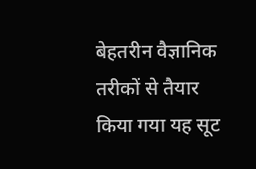बेहतरीन वैज्ञानिक तरीकों से तैयार किया गया यह सूट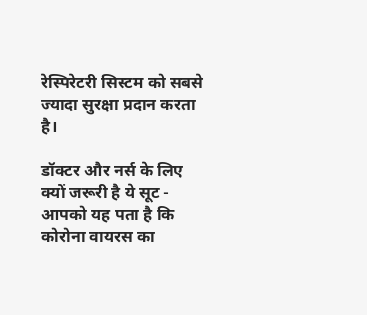रेस्पिरेटरी सिस्टम को सबसे ज्यादा सुरक्षा प्रदान करता है।

डॉक्टर और नर्स के लिए क्यों जरूरी है ये सूट - आपको यह पता है कि कोरोना वायरस का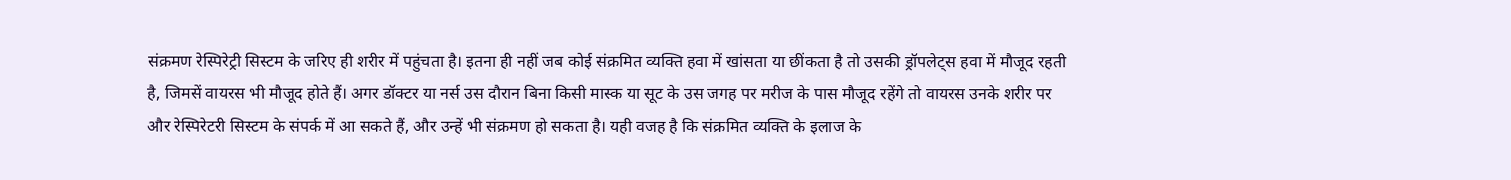संक्रमण रेस्पिरेट्री सिस्टम के जरिए ही शरीर में पहुंचता है। इतना ही नहीं जब कोई संक्रमित व्यक्ति हवा में खांसता या छींकता है तो उसकी ड्रॉपलेट्स हवा में मौजूद रहती है, जिमसें वायरस भी मौजूद होते हैं। अगर डॉक्टर या नर्स उस दौरान बिना किसी मास्क या सूट के उस जगह पर मरीज के पास मौजूद रहेंगे तो वायरस उनके शरीर पर और रेस्पिरेटरी सिस्टम के संपर्क में आ सकते हैं, और उन्हें भी संक्रमण हो सकता है। यही वजह है कि संक्रमित व्यक्ति के इलाज के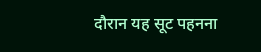दौरान यह सूट पहनना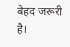बेहद जरूरी है।